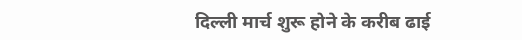दिल्ली मार्च शुरू होने के करीब ढाई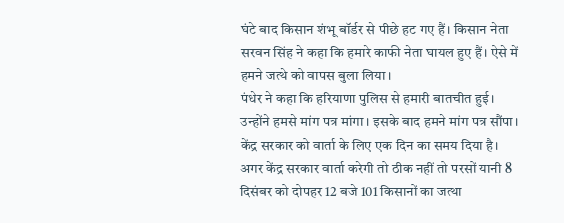घंटे बाद किसान शंभू बॉर्डर से पीछे हट गए हैं। किसान नेता सरवन सिंह ने कहा कि हमारे काफी नेता घायल हुए हैं। ऐसे में हमने जत्थे को वापस बुला लिया।
पंधेर ने कहा कि हरियाणा पुलिस से हमारी बातचीत हुई। उन्होंने हमसे मांग पत्र मांगा। इसके बाद हमने मांग पत्र सौंपा। केंद्र सरकार को वार्ता के लिए एक दिन का समय दिया है। अगर केंद्र सरकार वार्ता करेगी तो ठीक नहीं तो परसों यानी 8 दिसंबर को दोपहर 12 बजे 101 किसानों का जत्था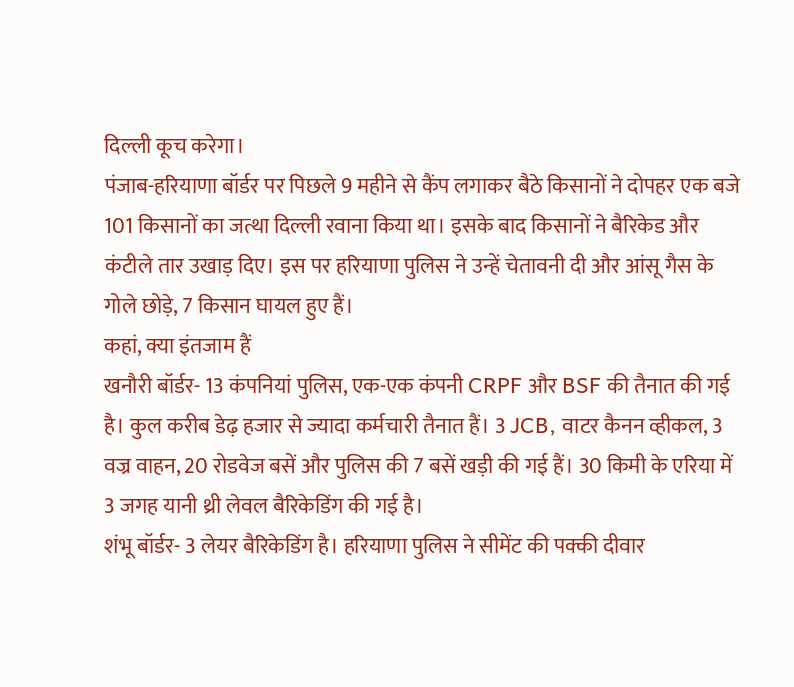दिल्ली कूच करेगा।
पंजाब-हरियाणा बॉर्डर पर पिछले 9 महीने से कैंप लगाकर बैठे किसानों ने दोपहर एक बजे 101 किसानों का जत्था दिल्ली रवाना किया था। इसके बाद किसानों ने बैरिकेड और कंटीले तार उखाड़ दिए। इस पर हरियाणा पुलिस ने उन्हें चेतावनी दी और आंसू गैस के गोले छोड़े, 7 किसान घायल हुए हैं।
कहां, क्या इंतजाम हैं
खनौरी बॉर्डर- 13 कंपनियां पुलिस, एक-एक कंपनी CRPF और BSF की तैनात की गई है। कुल करीब डेढ़ हजार से ज्यादा कर्मचारी तैनात हैं। 3 JCB, वाटर कैनन व्हीकल, 3 वज्र वाहन, 20 रोडवेज बसें और पुलिस की 7 बसें खड़ी की गई हैं। 30 किमी के एरिया में 3 जगह यानी थ्री लेवल बैरिकेडिंग की गई है।
शंभू बॉर्डर- 3 लेयर बैरिकेडिंग है। हरियाणा पुलिस ने सीमेंट की पक्की दीवार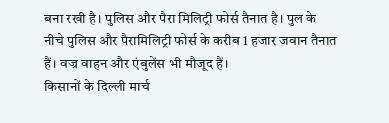बना रखी है। पुलिस और पैरा मिलिट्री फोर्स तैनात है। पुल के नीचे पुलिस और पैरामिलिट्री फोर्स के करीब 1 हजार जवान तैनात हैं। वज्र वाहन और एंबुलेंस भी मौजूद हैं।
किसानों के दिल्ली मार्च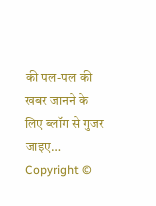की पल-पल की खबर जानने के लिए ब्लॉग से गुजर जाइए…
Copyright ©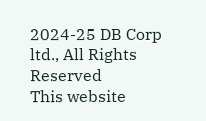2024-25 DB Corp ltd., All Rights Reserved
This website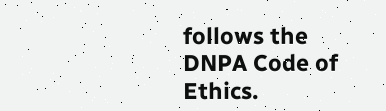follows the DNPA Code of Ethics.